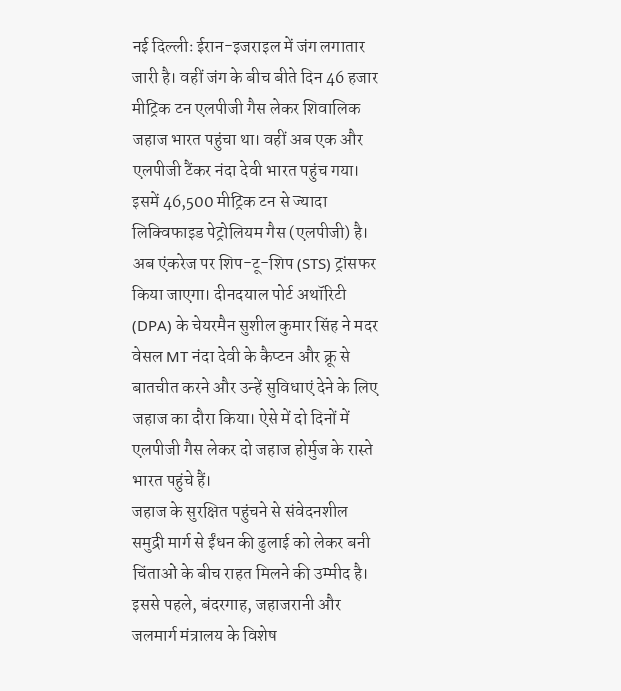नई दिल्लीः ईरान-इजराइल में जंग लगातार जारी है। वहीं जंग के बीच बीते दिन 46 हजार मीट्रिक टन एलपीजी गैस लेकर शिवालिक जहाज भारत पहुंचा था। वहीं अब एक और एलपीजी टैंकर नंदा देवी भारत पहुंच गया। इसमें 46,500 मीट्रिक टन से ज्यादा लिक्विफाइड पेट्रोलियम गैस (एलपीजी) है। अब एंकरेज पर शिप-टू-शिप (STS) ट्रांसफर किया जाएगा। दीनदयाल पोर्ट अथॉरिटी (DPA) के चेयरमैन सुशील कुमार सिंह ने मदर वेसल MT नंदा देवी के कैप्टन और क्रू से बातचीत करने और उन्हें सुविधाएं देने के लिए जहाज का दौरा किया। ऐसे में दो दिनों में एलपीजी गैस लेकर दो जहाज होर्मुज के रास्ते भारत पहुंचे हैं।
जहाज के सुरक्षित पहुंचने से संवेदनशील समुद्री मार्ग से ईंधन की ढुलाई को लेकर बनी चिंताओं के बीच राहत मिलने की उम्मीद है। इससे पहले, बंदरगाह, जहाजरानी और जलमार्ग मंत्रालय के विशेष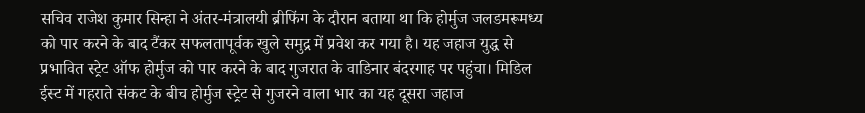सचिव राजेश कुमार सिन्हा ने अंतर-मंत्रालयी ब्रीफिंग के दौरान बताया था कि होर्मुज जलडमरूमध्य को पार करने के बाद टैंकर सफलतापूर्वक खुले समुद्र में प्रवेश कर गया है। यह जहाज युद्ध से प्रभावित स्ट्रेट ऑफ होर्मुज को पार करने के बाद गुजरात के वाडिनार बंदरगाह पर पहुंचा। मिडिल ईस्ट में गहराते संकट के बीच होर्मुज स्ट्रेट से गुजरने वाला भार का यह दूसरा जहाज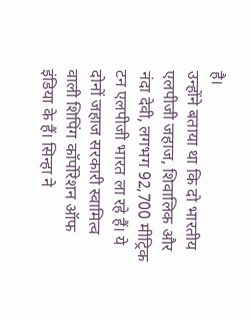है।
उन्होंने बताया था कि दो भारतीय एलपीजी जहाज, शिवालिक और नंदा देवी, लगभग 92,700 मीट्रिक टन एलपीजी भारत ला रहे हैं। ये दोनों जहाज सरकारी स्वामित्व वाली शिपिंग कॉर्पोरेशन ऑफ इंडिया के हैं। सिन्हा ने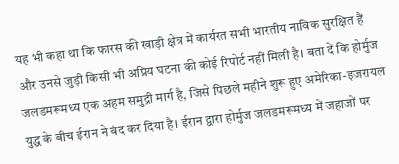यह भी कहा था कि फारस की खाड़ी क्षेत्र में कार्यरत सभी भारतीय नाविक सुरक्षित हैं और उनसे जुड़ी किसी भी अप्रिय घटना की कोई रिपोर्ट नहीं मिली है। बता दें कि होर्मुज जलडमरूमध्य एक अहम समुद्री मार्ग है, जिसे पिछले महीने शुरू हुए अमेरिका-इजरायल युद्ध के बीच ईरान ने बंद कर दिया है। ईरान द्वारा होर्मुज जलडमरूमध्य में जहाजों पर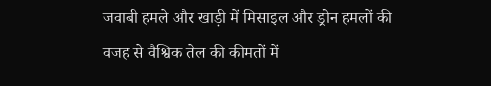जवाबी हमले और खाड़ी में मिसाइल और ड्रोन हमलों की वजह से वैश्विक तेल की कीमतों में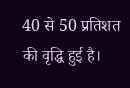40 से 50 प्रतिशत की वृद्धि हुई है।